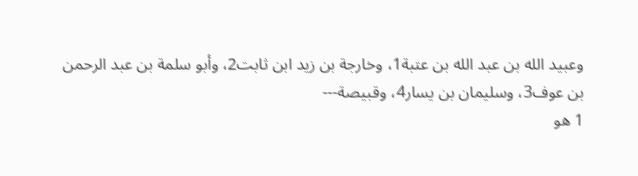وعبيد الله بن عبد الله بن عتبة1، وخارجة بن زيد ابن ثابت2، وأبو سلمة بن عبد الرحمن بن عوف3، وسليمان بن يسار4، وقبيصة---
1 هو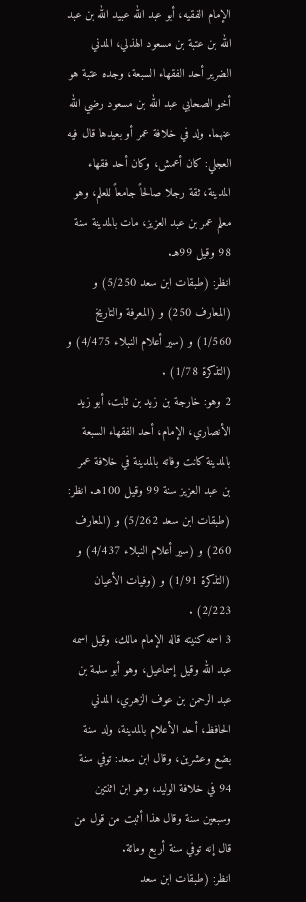الإمام الفقيه، أبو عبد الله عبيد الله بن عبد الله بن عتبة بن مسعود الهذلي، المدني الضرير أحد الفقهاء السبعة، وجده عتبة هو أخو الصحابي عبد الله بن مسعود رضي الله عنهما. ولد في خلافة عمر أو بعيدها قال فيه العجلي: كان أعمش، وكان أحد فقهاء المدينة، ثقة رجلا صالحاً جامعاً للعلم، وهو معلم عمر بن عبد العزيز، مات بالمدينة سنة 98 وقيل 99هـ.
انظر: (طبقات ابن سعد 5/250) و (المعارف 250) و (المعرفة والتاريخ 1/560) و (سير أعلام النبلاء 4/475) و (التذكرة 1/78) .
2 وهو: خارجة بن زيد بن ثابت، أبو زيد الأنصاري، الإمام، أحد الفقهاء السبعة بالمدينة كانت وفاته بالمدينة في خلافة عمر بن عبد العزيز سنة 99 وقيل 100هـ. انظر: (طبقات ابن سعد 5/262) و (المعارف 260) و (سير أعلام النبلاء 4/437) و (التذكرة 1/91) و (وفيات الأعيان 2/223) .
3 اسمه كنيته قاله الإمام مالك، وقيل اسمه عبد الله وقيل إسماعيل، وهو أبو سلمة بن عبد الرحمن بن عوف الزهري، المدني الحافظ، أحد الأعلام بالمدينة، ولد سنة بضع وعشرين، وقال ابن سعد: توفي سنة 94 في خلافة الوليد، وهو ابن اثنتين وسبعين سنة وقال هذا أثبت من قول من قال إنه توفي سنة أربع ومائة.
انظر: (طبقات ابن سعد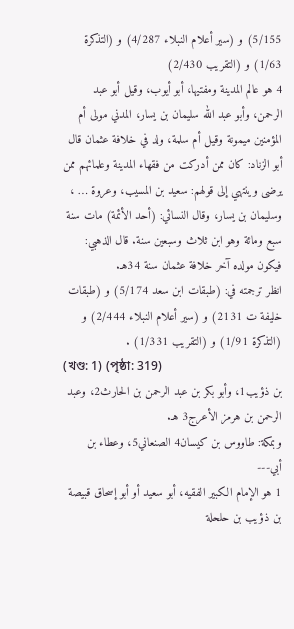5/155) و (سير أعلام النبلاء 4/287) و (التذكرة 1/63) و (التقريب 2/430)
4 هو عالم المدينة ومفتيها، أبو أيوب، وقيل أبو عبد الرحمن، وأبو عبد الله سليمان بن يسار، المدني مولى أم المؤمنين ميمونة وقيل أم سلمة، ولد في خلافة عثمان قال أبو الزناد: كان ممن أدركت من فقهاء المدينة وعلمائهم ممن يرضى وينتهي إلى قولهم: سعيد بن المسيب، وعروة … ، وسليمان بن يسار، وقال النسائي: (أحد الأئمة) مات سنة سبع ومائة وهو ابن ثلاث وسبعين سنة. قال الذهبي: فيكون مولده آخر خلافة عثمان سنة 34هـ.
انظر ترجمته في: (طبقات ابن سعد 5/174) و (طبقات خليفة ت 2131) و (سير أعلام النبلاء 2/444) و (التذكرة 1/91) و (التقريب 1/331) .
(খণ্ড: 1) (পৃষ্ঠা: 319)
بن ذؤيب1، وأبو بكر بن عبد الرحمن بن الحارث2، وعبد الرحمن بن هرمز الأعرج3 هـ.
وبمكة: طاووس بن كيسان4 الصنعاني5، وعطاء بن أبي---
1 هو الإمام الكبير الفقيه، أبو سعيد أو أبو إسحاق قبيصة بن ذؤيب بن حلحلة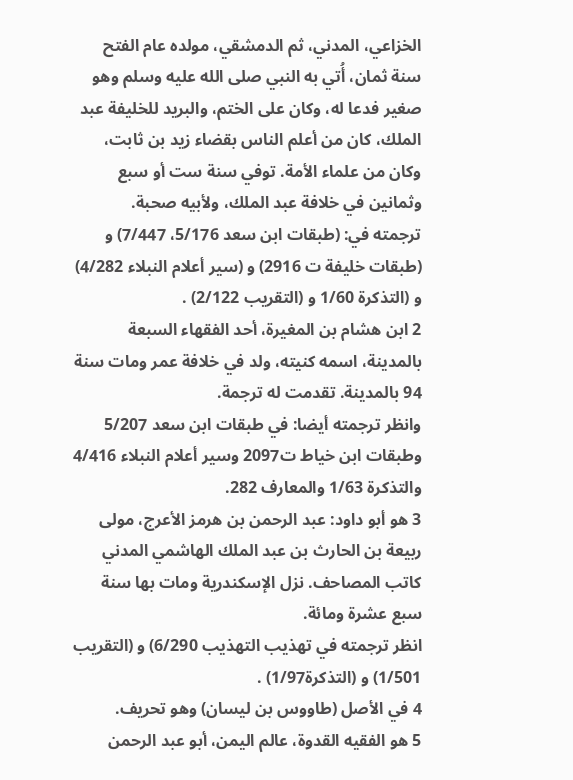الخزاعي، المدني، ثم الدمشقي، مولده عام الفتح سنة ثمان، أُتي به النبي صلى الله عليه وسلم وهو صغير فدعا له، وكان على الختم، والبريد للخليفة عبد الملك، كان من أعلم الناس بقضاء زيد بن ثابت، وكان من علماء الأمة. توفي سنة ست أو سبع وثمانين في خلافة عبد الملك، ولأبيه صحبة.
ترجمته في: (طبقات ابن سعد 5/176، 7/447) و (طبقات خليفة ت 2916) و (سير أعلام النبلاء 4/282) و (التذكرة 1/60 و (التقريب 2/122) .
2 ابن هشام بن المغيرة، أحد الفقهاء السبعة بالمدينة، اسمه كنيته، ولد في خلافة عمر ومات سنة 94 بالمدينة. تقدمت له ترجمة.
وانظر ترجمته أيضا: في طبقات ابن سعد 5/207 وطبقات ابن خياط ت2097 وسير أعلام النبلاء 4/416 والتذكرة 1/63 والمعارف 282.
3 هو أبو داود: عبد الرحمن بن هرمز الأعرج، مولى ربيعة بن الحارث بن عبد الملك الهاشمي المدني كاتب المصاحف. نزل الإسكندرية ومات بها سنة سبع عشرة ومائة.
انظر ترجمته في تهذيب التهذيب 6/290) و (التقريب 1/501) و (التذكرة1/97) .
4 في الأصل (طاووس بن ليسان) وهو تحريف.
5 هو الفقيه القدوة، عالم اليمن، أبو عبد الرحمن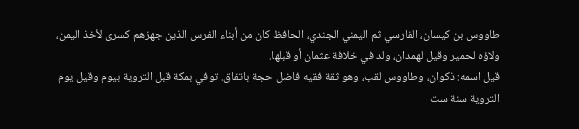طاووس بن كيسان، الفارسي ثم اليمني الجندي، الحافظ كان من أبناء الفرس الذين جهزهم كسرى لأخذ اليمن،
ولاؤه لحمير وقيل لهمدان، ولد في خلافة عثمان أو قبلها.
قيل اسمه: ذكوان، وطاووس لقب، وهو ثقة فقيه فاضل حجة باتفاق. توفي بمكة قبل التروية بيوم وقيل يوم التروية سنة ست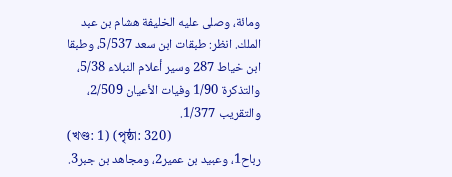ومائة، وصلى عليه الخليفة هشام بن عبد الملك. انظر: طبقات ابن سعد 5/537، وطبقا ابن خياط 287 وسير أعلام النبلاء 5/38، والتذكرة 1/90 وفيات الأعيان 2/509، والتقريب 1/377.
(খণ্ড: 1) (পৃষ্ঠা: 320)
رباح1، وعبيد بن عمير2، ومجاهد بن جبر3.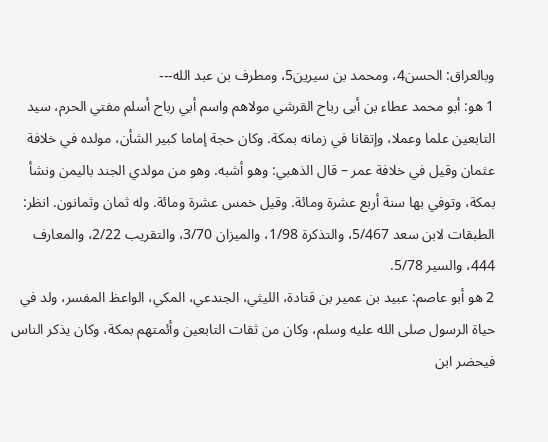وبالعراق: الحسن4، ومحمد بن سيرين5، ومطرف بن عبد الله---
1 هو: أبو محمد عطاء بن أبى رباح القرشي مولاهم واسم أبي رباح أسلم مفتي الحرم، سيد التابعين علما وعملا، وإتقانا في زمانه بمكة. وكان حجة إماما كبير الشأن، مولده في خلافة عثمان وقيل في خلافة عمر – قال الذهبي: وهو أشبه. وهو من مولدي الجند باليمن ونشأ بمكة، وتوفي بها سنة أربع عشرة ومائة. وقيل خمس عشرة ومائة. وله ثمان وثمانون. انظر: الطبقات لابن سعد 5/467، والتذكرة 1/98، والميزان 3/70، والتقريب 2/22، والمعارف 444، والسير 5/78.
2 هو أبو عاصم: عبيد بن عمير بن قتادة، الليثي، الجندعي، المكي، الواعظ المفسر، ولد في حياة الرسول صلى الله عليه وسلم، وكان من ثقات التابعين وأئمتهم بمكة، وكان يذكر الناس فيحضر ابن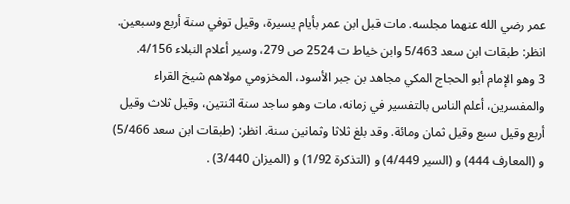عمر رضي الله عنهما مجلسه. مات قبل ابن عمر بأيام يسيرة، وقيل توفي سنة أربع وسبعين. انظر: طبقات ابن سعد 5/463 وابن خياط ت 2524 ص 279، وسير أعلام النبلاء 4/156.
3 وهو الإمام أبو الحجاج المكي مجاهد بن جبر الأسود، المخزومي مولاهم شيخ القراء والمفسرين، أعلم الناس بالتفسير في زمانه، مات وهو ساجد سنة اثنتين، وقيل ثلاث وقيل أربع وقيل سبع وقيل ثمان ومائة. وقد بلغ ثلاثا وثمانين سنة. انظر: (طبقات ابن سعد 5/466) و (المعارف 444) و (السير 4/449) و (التذكرة 1/92) و (الميزان 3/440) .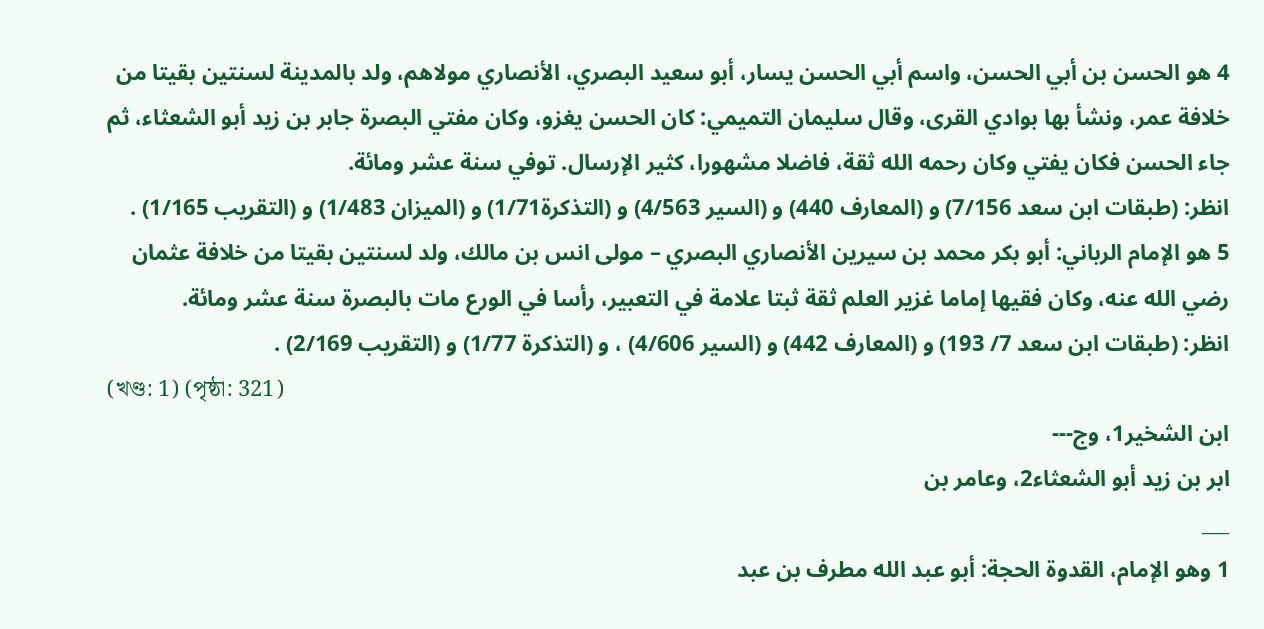4 هو الحسن بن أبي الحسن، واسم أبي الحسن يسار، أبو سعيد البصري، الأنصاري مولاهم، ولد بالمدينة لسنتين بقيتا من خلافة عمر، ونشأ بها بوادي القرى، وقال سليمان التميمي: كان الحسن يغزو، وكان مفتي البصرة جابر بن زيد أبو الشعثاء، ثم جاء الحسن فكان يفتي وكان رحمه الله ثقة، فاضلا مشهورا، كثير الإرسال. توفي سنة عشر ومائة.
انظر: (طبقات ابن سعد 7/156) و (المعارف 440) و (السير 4/563) و (التذكرة1/71) و (الميزان 1/483) و (التقريب 1/165) .
5 هو الإمام الرباني: أبو بكر محمد بن سيرين الأنصاري البصري – مولى انس بن مالك، ولد لسنتين بقيتا من خلافة عثمان رضي الله عنه، وكان فقيها إماما غزير العلم ثقة ثبتا علامة في التعبير، رأسا في الورع مات بالبصرة سنة عشر ومائة.
انظر: (طبقات ابن سعد 7/ 193) و (المعارف 442) و (السير 4/606) ، و (التذكرة 1/77) و (التقريب 2/169) .
(খণ্ড: 1) (পৃষ্ঠা: 321)
ابن الشخير1، وج---
ابر بن زيد أبو الشعثاء2، وعامر بن
___
1 وهو الإمام، القدوة الحجة: أبو عبد الله مطرف بن عبد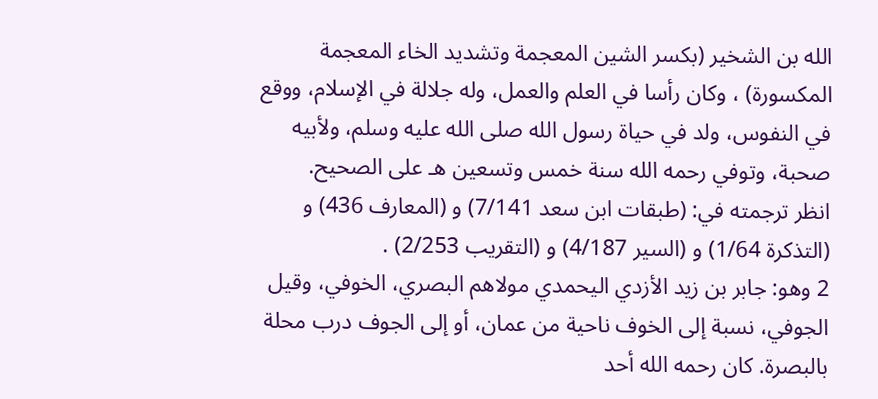الله بن الشخير (بكسر الشين المعجمة وتشديد الخاء المعجمة المكسورة) ، وكان رأسا في العلم والعمل، وله جلالة في الإسلام، ووقع في النفوس، ولد في حياة رسول الله صلى الله عليه وسلم، ولأبيه صحبة، وتوفي رحمه الله سنة خمس وتسعين هـ على الصحيح.
انظر ترجمته في: (طبقات ابن سعد 7/141) و (المعارف 436) و (التذكرة 1/64) و (السير 4/187) و (التقريب 2/253) .
2 وهو: جابر بن زيد الأزدي اليحمدي مولاهم البصري، الخوفي، وقيل الجوفي، نسبة إلى الخوف ناحية من عمان، أو إلى الجوف درب محلة بالبصرة. كان رحمه الله أحد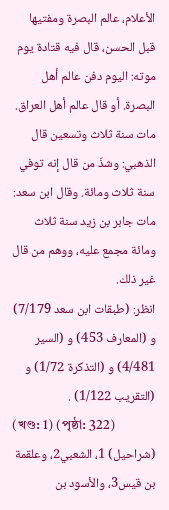الأعلام، عالم البصرة ومفتيها قبل الحسن، قال فيه قتادة يوم موته: اليوم دفن عالم أهل البصرة. أو قال عالم أهل العراق. مات سنة ثلاث وتسعين قال الذهبي: وشذّ من قال إنه توفي سنة ثلاث ومائة. وقال ابن سعد: مات جابر بن زيد سنة ثلاث ومائة مجمع عليه، ووهم من قال غير ذلك.
انظر: (طبقات ابن سعد 7/179) و (المعارف 453) و (السير 4/481) و (التذكرة 1/72) و (التقريب 1/122) .
(খণ্ড: 1) (পৃষ্ঠা: 322)
(شراحيل) 1، الشعبي2، وعلقمة بن قيس3، والأسود بن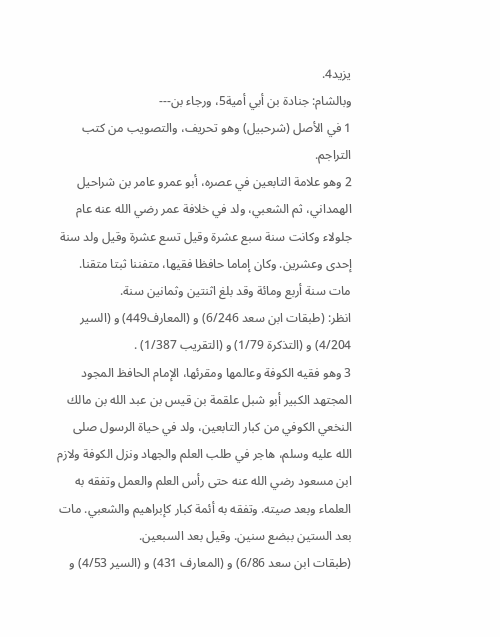يزيد4.
وبالشام: جنادة بن أبي أمية5، ورجاء بن---
1 في الأصل (شرحبيل) وهو تحريف، والتصويب من كتب التراجم.
2 وهو علامة التابعين في عصره، أبو عمرو عامر بن شراحيل الهمداني، ثم الشعبي، ولد في خلافة عمر رضي الله عنه عام جلولاء وكانت سنة سبع عشرة وقيل تسع عشرة وقيل ولد سنة إحدى وعشرين. وكان إماما حافظا فقيها، متفننا ثبتا متقنا. مات سنة أربع ومائة وقد بلغ اثنتين وثمانين سنة.
انظر: (طبقات ابن سعد 6/246) و (المعارف449) و (السير 4/204) و (التذكرة 1/79) و (التقريب 1/387) .
3 وهو فقيه الكوفة وعالمها ومقرئها، الإمام الحافظ المجود المجتهد الكبير أبو شبل علقمة بن قيس بن عبد الله بن مالك النخعي الكوفي من كبار التابعين، ولد في حياة الرسول صلى الله عليه وسلم، هاجر في طلب العلم والجهاد ونزل الكوفة ولازم ابن مسعود رضي الله عنه حتى رأس العلم والعمل وتفقه به العلماء وبعد صيته. وتفقه به أئمة كبار كإبراهيم والشعبي. مات بعد الستين ببضع سنين. وقيل بعد السبعين.
(طبقات ابن سعد 6/86) و (المعارف 431) و (السير 4/53) و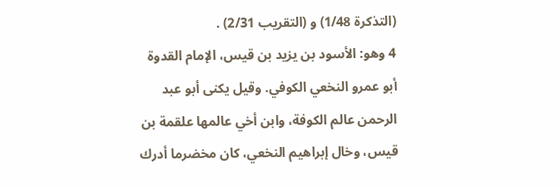(التذكرة 1/48) و (التقريب 2/31) .
4 وهو: الأسود بن يزيد بن قيس، الإمام القدوة أبو عمرو النخعي الكوفي. وقيل يكنى أبو عبد الرحمن عالم الكوفة، وابن أخي عالمها علقمة بن قيس، وخال إبراهيم النخعي، كان مخضرما أدرك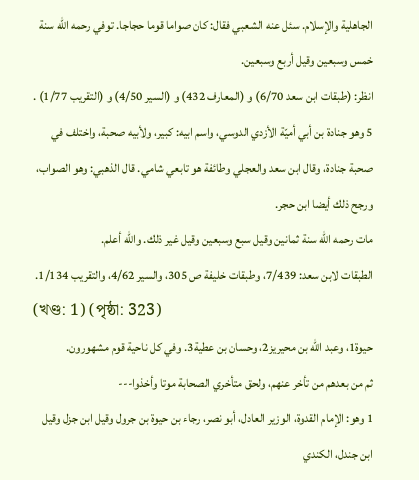الجاهلية والإسلام. سئل عنه الشعبي فقال: كان صواما قوما حجاجا. توفي رحمه الله سنة خمس وسبعين وقيل أربع وسبعين.
انظر: (طبقات ابن سعد 6/70) و (المعارف 432) و (السير 4/50) و (التقريب 1/77) .
5 وهو جنادة بن أبي أميّة الأزدي الدوسي، واسم ابيه: كبير، ولأبيه صحبة، واختلف في صحبة جنادة، وقال ابن سعد والعجلي وطائفة هو تابعي شامي. قال الذهبي: وهو الصواب، ورجح ذلك أيضا ابن حجر.
مات رحمه الله سنة ثمانين وقيل سبع وسبعين وقيل غير ذلك. والله أعلم.
الطبقات لابن سعد: 7/439، وطبقات خليفة ص 305، والسير 4/62، والتقريب 1/134.
(খণ্ড: 1) (পৃষ্ঠা: 323)
حيوة1، وعبد الله بن محيريز2، وحسان بن عطية3. وفي كل ناحية قوم مشهورون.
ثم من بعدهم من تأخر عنهم، ولحق متأخري الصحابة موتا وأخذوا---
1 وهو: الإمام القدوة، الوزير العادل، أبو نصر، رجاء بن حيوة بن جرول وقيل ابن جزل وقيل ابن جندل، الكندي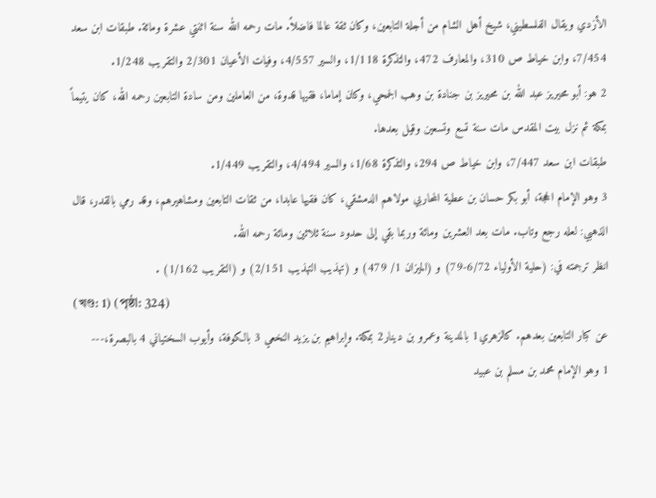الأزدي ويقال الفلسطيني، شيخ أهل الشام من أجلة التابعين، وكان ثقة عالما فاضلاً. مات رحمه الله سنة اثنتي عشرة ومائة. طبقات ابن سعد 7/454، وابن خياط ص 310، والمعارف 472، والتذكرة 1/118، والسير 4/557، وفيات الأعيان 2/301 والتقريب 1/248.
2 هو: أبو محيريز عبد الله بن محيريز بن جنادة بن وهب الجمحي، وكان إماما، فقيها قدوة، من العاملين ومن سادة التابعين رحمه الله، كان يتيماً بمكة ثم نزل بيت المقدس مات سنة تسع وتسعين وقيل بعدها.
طبقات ابن سعد 7/447، وابن خياط ص 294، والتذكرة 1/68، والسير 4/494، والتقريب 1/449.
3 وهو الإمام الحجة، أبو بكر حسان بن عطية المحاربي مولاهم الدمشقي، كان فقيها عابدا، من ثقات التابعين ومشاهيرهم، وقد رمي بالقدر، قال الذهبي: لعله رجع وتاب. مات بعد العشرين ومائة وربما بقي إلى حدود سنة ثلاثين ومائة رحمه الله.
انظر ترجمته في: (حلية الأولياء 6/72-79) و (الميزان 1/ 479) و (تهذيب التهذيب 2/151) و (التقريب 1/162) .
(খণ্ড: 1) (পৃষ্ঠা: 324)
عن كبار التابعين بعدهم. كالزهري1 بالمدينة وعمرو بن دينار2 بمكة. وإبراهيم بن يزيد النخعي 3 بالكوفة، وأيوب السختياني 4 بالبصرة،---
1 وهو الإمام محمد بن مسلم بن عبيد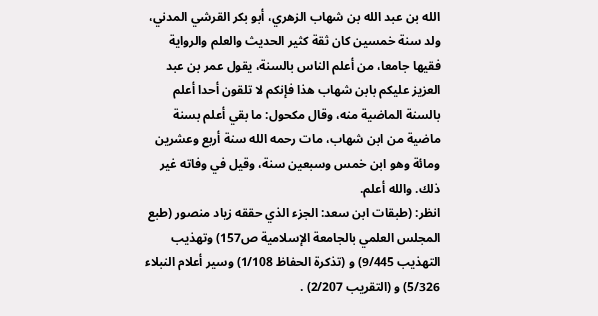الله بن عبد الله بن شهاب الزهري، أبو بكر القرشي المدني، ولد سنة خمسين كان ثقة كثير الحديث والعلم والرواية فقيها جامعا، من أعلم الناس بالسنة، يقول عمر بن عبد العزيز عليكم بابن شهاب هذا فإنكم لا تلقون أحدا أعلم بالسنة الماضية منه، وقال مكحول: ما بقي أعلم بسنة ماضية من ابن شهاب، مات رحمه الله سنة أربع وعشرين ومائة وهو ابن خمس وسبعين سنة، وقيل في وفاته غير ذلك. والله أعلم.
انظر: (طبقات ابن سعد: الجزء الذي حققه زياد منصور (طبع المجلس العلمي بالجامعة الإسلامية ص157) وتهذيب التهذيب 9/445) و (تذكرة الحفاظ 1/108) وسير أعلام النبلاء 5/326) و (التقريب 2/207) .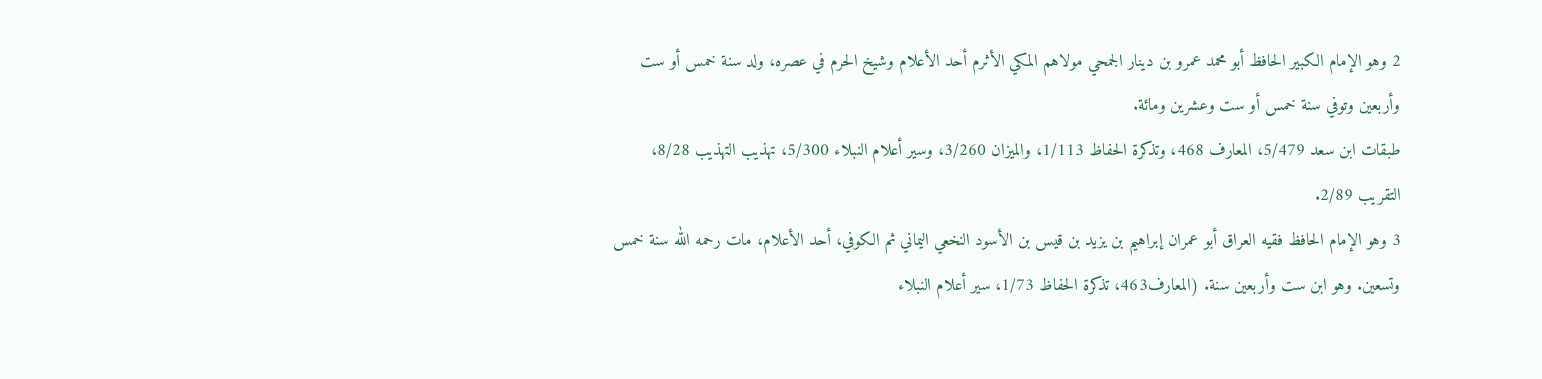2 وهو الإمام الكبير الحافظ أبو محمد عمرو بن دينار الجمحي مولاهم المكي الأثرم أحد الأعلام وشيخ الحرم في عصره، ولد سنة خمس أو ست وأربعين وتوفي سنة خمس أو ست وعشرين ومائة.
طبقات ابن سعد 5/479، المعارف 468، وتذكرة الحفاظ 1/113، والميزان 3/260، وسير أعلام النبلاء 5/300، تهذيب التهذيب 8/28، التقريب 2/89.
3 وهو الإمام الحافظ فقيه العراق أبو عمران إبراهيم بن يزيد بن قيس بن الأسود النخعي اليماني ثم الكوفي، أحد الأعلام، مات رحمه الله سنة خمس وتسعين. وهو ابن ست وأربعين سنة. (المعارف463، تذكرة الحفاظ 1/73، سير أعلام النبلاء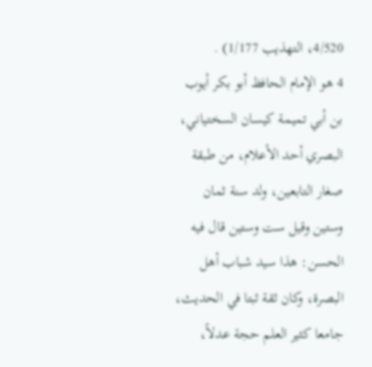4/520، التهذيب 1/177) .
4 هو الإمام الحافظ أبو بكر أيوب بن أبي تميمة كيسان السختياني، البصري أحد الأعلام، من طبقة صغار التابعين، ولد سنة ثمان وستين وقيل ست وستين قال فيه الحسن: هذا سيد شباب أهل البصرة، وكان ثقة ثبتا في الحديث، جامعا كثير العلم حجة عدلاً،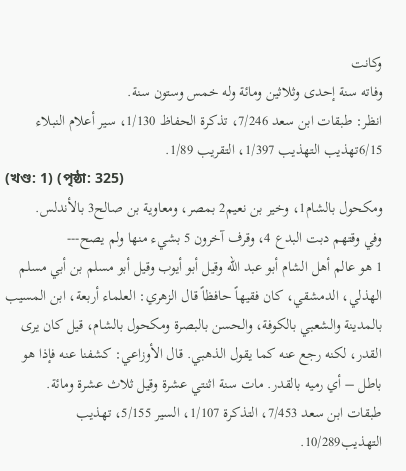وكانت
وفاته سنة إحدى وثلاثين ومائة وله خمس وستون سنة.
انظر: طبقات ابن سعد 7/246، تذكرة الحفاظ 1/130، سير أعلام النبلاء 6/15تهذيب التهذيب 1/397، التقريب 1/89.
(খণ্ড: 1) (পৃষ্ঠা: 325)
ومكحول بالشام1، وخير بن نعيم2 بمصر، ومعاوية بن صالح3 بالأندلس.
وفي وقتهم دبت البدع 4، وقرف آخرون 5 بشيء منها ولم يصح---
1 هو عالم أهل الشام أبو عبد الله وقيل أبو أيوب وقيل أبو مسلم بن أبي مسلم الهذلي، الدمشقي، كان فقيهاً حافظاً قال الزهري: العلماء أربعة، ابن المسيب بالمدينة والشعبي بالكوفة، والحسن بالبصرة ومكحول بالشام، قيل كان يرى القدر، لكنه رجع عنه كما يقول الذهبي. قال الأوزاعي: كشفنا عنه فإذا هو باطل – أي رميه بالقدر. مات سنة اثنتي عشرة وقيل ثلاث عشرة ومائة.
طبقات ابن سعد 7/453، التذكرة 1/107، السير 5/155، تهذيب التهذيب10/289.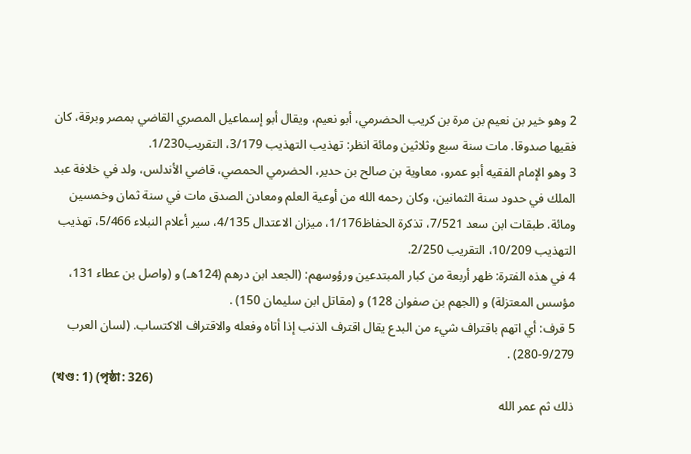2 وهو خير بن نعيم بن مرة بن كريب الحضرمي، أبو نعيم، ويقال أبو إسماعيل المصري القاضي بمصر وبرقة، كان فقيها صدوقا. مات سنة سبع وثلاثين ومائة انظر: تهذيب التهذيب 3/179، التقريب1/230.
3 وهو الإمام الفقيه أبو عمرو، معاوية بن صالح بن حدير، الحضرمي الحمصي، قاضي الأندلس، ولد في خلافة عبد الملك في حدود سنة الثمانين، وكان رحمه الله من أوعية العلم ومعادن الصدق مات في سنة ثمان وخمسين ومائة. طبقات ابن سعد 7/521، تذكرة الحفاظ1/176، ميزان الاعتدال 4/135، سير أعلام النبلاء 5/466، تهذيب التهذيب 10/209، التقريب 2/250.
4 في هذه الفترة: ظهر أربعة من كبار المبتدعين ورؤوسهم: (الجعد ابن درهم (124هـ) و (واصل بن عطاء 131، مؤسس المعتزلة) و (الجهم بن صفوان 128) و (مقاتل ابن سليمان 150) .
5 قرف: أي اتهم باقتراف شيء من البدع يقال اقترف الذنب إذا أتاه وفعله والاقتراف الاكتساب. (لسان العرب 9/279-280) .
(খণ্ড: 1) (পৃষ্ঠা: 326)
ذلك ثم عمر الله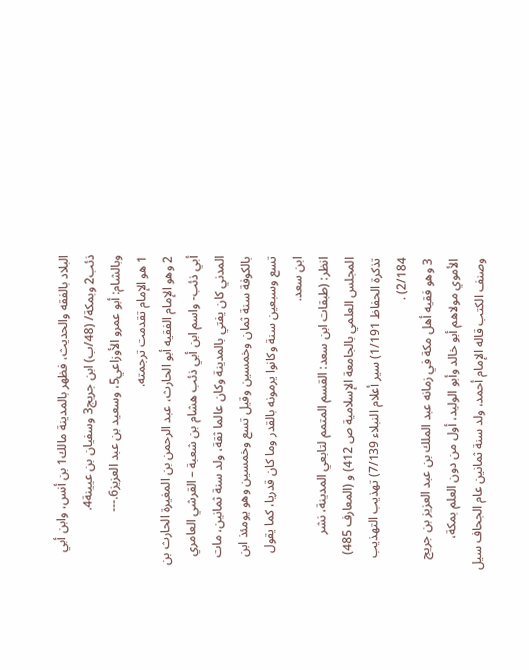البلاد بالفقه والحديث، فظهر بالمدينة مالك1 بن أنس، وابن أبي ذئب2 وبمكة/ (48/ب) ابن جريج3 وسفيان بن عيينة4.
وبالشام: أبو عمرو الأوزاعي5، وسعيد بن عبد العزيز6.---
1 هو الإمام تقدمت ترجمته.
2 وهو الإمام الفقيه أبو الحارث، عبد الرحمن بن المغيرة الحارث بن أبي ذئب- واسم ابن أبي ذئب هشام بن شعبة – القرشي العامري المدني كان يفتي بالمدينة وكان عالما ثقة، ولد سنة ثمانين، مات بالكوفة سنة ثمان وخمسين وقيل تسع وخمسين وهو يومئذ ابن تسع وسبعين سنة وكانوا يرمونه بالقدر وما كان قدريا، كما يقول ابن سعد.
انظر: (طبقات ابن سعد: القسم المتمم لتابعي المدينة، نشر المجلس العلمي بالجامعة الإسلامية ص 412) و (المعارف 485) تذكرة الحفاظ 1/191) سير أعلام النبلاء 7/139) تهذيب التهذيب 2/184) .
3 وهو فقيه أهل مكة في زمانه عبد الملك بن عبد العزيز بن جريج الأموي مولاهم أبو خالد وأبو الوليد، أول من دون العلم بمكة، وصنف الكتب قاله الإمام أحمد، ولد سنة ثمانين عام الجحاف سيل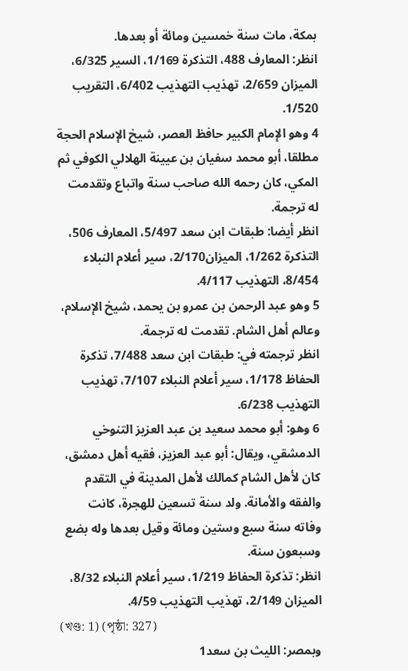بمكة، مات سنة خمسين ومائة أو بعدها.
انظر: المعارف 488، التذكرة 1/169، السير 6/325، الميزان 2/659، تهذيب التهذيب 6/402، التقريب 1/520.
4 وهو الإمام الكبير حافظ العصر، شيخ الإسلام الحجة مطلقا، أبو محمد سفيان بن عيينة الهلالي الكوفي ثم المكي، كان رحمه الله صاحب سنة واتباع وتقدمت له ترجمة.
انظر أيضا: طبقات ابن سعد 5/497، المعارف 506، التذكرة 1/262، الميزان2/170، سير أعلام النبلاء 8/454، التهذيب 4/117.
5 وهو عبد الرحمن بن عمرو بن يحمد، شيخ الإسلام، وعالم أهل الشام. تقدمت له ترجمة.
انظر ترجمته في: طبقات ابن سعد 7/488، تذكرة الحفاظ 1/178، سير أعلام النبلاء 7/107، تهذيب التهذيب 6/238.
6 وهو: أبو محمد سعيد بن عبد العزيز التنوخي الدمشقي، ويقال: أبو عبد العزيز، فقيه أهل دمشق، كان لأهل الشام كمالك لأهل المدينة في التقدم والفقه والأمانة. ولد سنة تسعين للهجرة، كانت وفاته سنة سبع وستين ومائة وقيل بعدها وله بضع وسبعون سنة.
انظر: تذكرة الحفاظ 1/219، سير أعلام النبلاء 8/32، الميزان 2/149، تهذيب التهذيب 4/59.
(খণ্ড: 1) (পৃষ্ঠা: 327)
وبمصر: الليث بن سعد1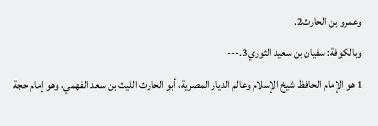وعمرو بن الحارث2.
وبالكوفة: سفيان بن سعيد الثوري3.---
1 هو الإمام الحافظ شيخ الإسلام وعالم الديار المصرية، أبو الحارث الليث بن سعد الفهمي، وهو إمام حجة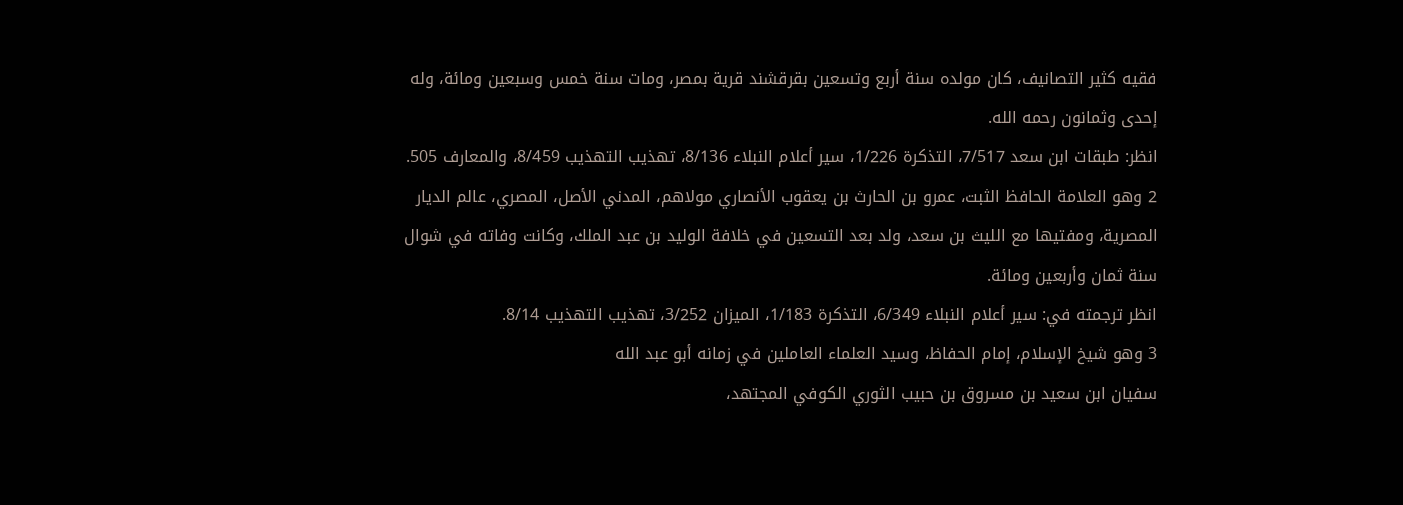فقيه كثير التصانيف، كان مولده سنة أربع وتسعين بقرقشند قرية بمصر، ومات سنة خمس وسبعين ومائة، وله إحدى وثمانون رحمه الله.
انظر: طبقات ابن سعد 7/517، التذكرة 1/226، سير أعلام النبلاء 8/136، تهذيب التهذيب 8/459، والمعارف 505.
2 وهو العلامة الحافظ الثبت، عمرو بن الحارث بن يعقوب الأنصاري مولاهم، المدني الأصل، المصري، عالم الديار المصرية، ومفتيها مع الليث بن سعد، ولد بعد التسعين في خلافة الوليد بن عبد الملك، وكانت وفاته في شوال سنة ثمان وأربعين ومائة.
انظر ترجمته في: سير أعلام النبلاء 6/349، التذكرة 1/183، الميزان 3/252، تهذيب التهذيب 8/14.
3 وهو شيخ الإسلام، إمام الحفاظ، وسيد العلماء العاملين في زمانه أبو عبد الله
سفيان ابن سعيد بن مسروق بن حبيب الثوري الكوفي المجتهد،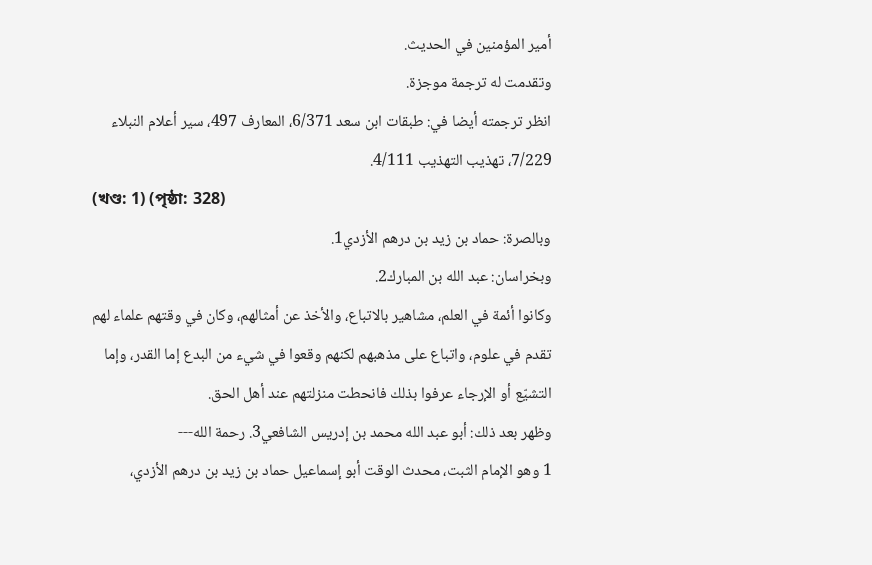أمير المؤمنين في الحديث.
وتقدمت له ترجمة موجزة.
انظر ترجمته أيضا في: طبقات ابن سعد 6/371، المعارف 497، سير أعلام النبلاء 7/229، تهذيب التهذيب 4/111.
(খণ্ড: 1) (পৃষ্ঠা: 328)
وبالصرة: حماد بن زيد بن درهم الأزدي1.
وبخراسان: عبد الله بن المبارك2.
وكانوا أئمة في العلم، مشاهير بالاتباع، والأخذ عن أمثالهم، وكان في وقتهم علماء لهم تقدم في علوم، واتباع على مذهبهم لكنهم وقعوا في شيء من البدع إما القدر، وإما التشيّع أو الإرجاء عرفوا بذلك فانحطت منزلتهم عند أهل الحق.
وظهر بعد ذلك: أبو عبد الله محمد بن إدريس الشافعي3. رحمة الله---
1 وهو الإمام الثبت، محدث الوقت أبو إسماعيل حماد بن زيد بن درهم الأزدي،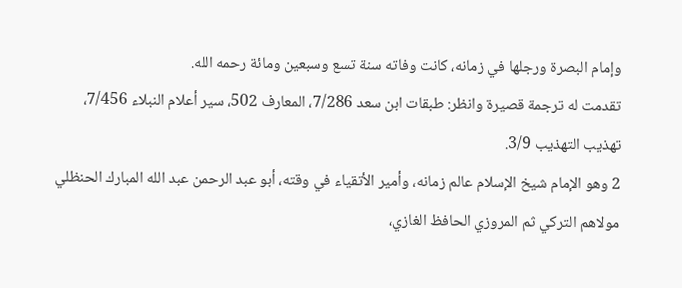وإمام البصرة ورجلها في زمانه، كانت وفاته سنة تسع وسبعين ومائة رحمه الله.
تقدمت له ترجمة قصيرة وانظر: طبقات ابن سعد 7/286، المعارف 502، سير أعلام النبلاء 7/456، تهذيب التهذيب 3/9.
2 وهو الإمام شيخ الإسلام عالم زمانه، وأمير الأتقياء في وقته، أبو عبد الرحمن عبد الله المبارك الحنظلي مولاهم التركي ثم المروزي الحافظ الغازي،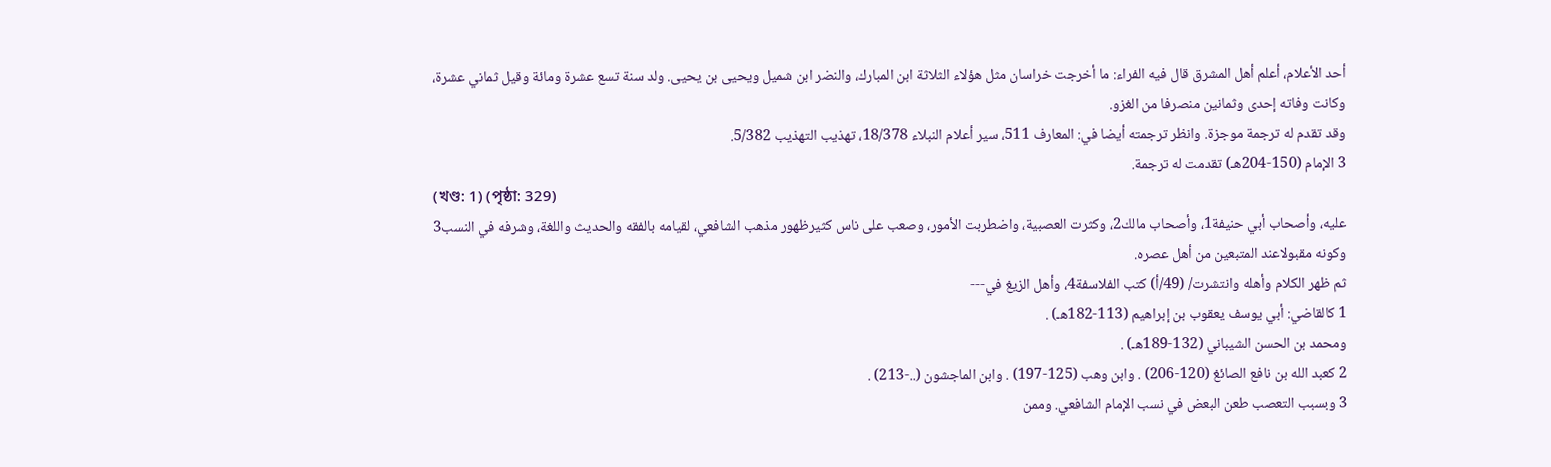أحد الأعلام، أعلم أهل المشرق قال فيه الفراء: ما أخرجت خراسان مثل هؤلاء الثلاثة ابن المبارك، والنضر ابن شميل ويحيى بن يحيى. ولد سنة تسع عشرة ومائة وقيل ثماني عشرة، وكانت وفاته إحدى وثمانين منصرفا من الغزو.
وقد تقدم له ترجمة موجزة. وانظر ترجمته أيضا في: المعارف 511، سير أعلام النبلاء 18/378، تهذيب التهذيب 5/382.
3 الإمام (150-204هـ) تقدمت له ترجمة.
(খণ্ড: 1) (পৃষ্ঠা: 329)
عليه، وأصحاب أبي حنيفة1، وأصحاب مالك2، وكثرت العصبية، واضطربت الأمور، وصعب على ناس كثيرظهور مذهب الشافعي، لقيامه بالفقه والحديث واللغة، وشرفه في النسب3 وكونه مقبولاعند المتبعين من أهل عصره.
ثم ظهر الكلام وأهله وانتشرت/ (49/أ) كتب الفلاسفة4، وأهل الزيغ في---
1 كالقاضي: أبي يوسف يعقوب بن إبراهيم (113-182هـ) .
ومحمد بن الحسن الشيباني (132-189هـ) .
2 كعبد الله بن نافع الصائغ (120-206) . وابن وهب (125-197) . وابن الماجشون (..-213) .
3 وبسبب التعصب طعن البعض في نسب الإمام الشافعي. وممن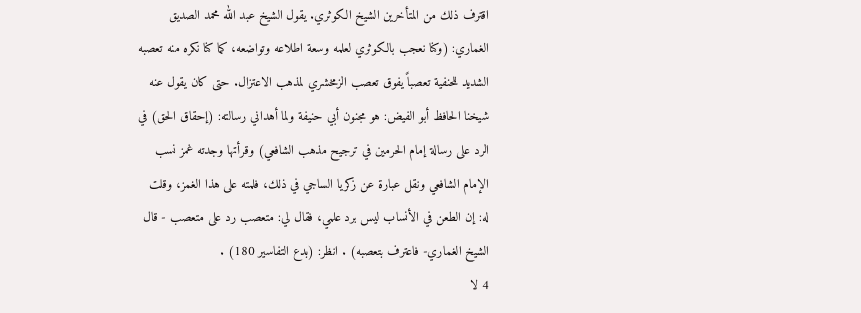اقترف ذلك من المتأخرين الشيخ الكوثري. يقول الشيخ عبد الله محمد الصديق الغماري: (وكنا نعجب بالكوثري لعلمه وسعة اطلاعه وتواضعه، كما كنا نكره منه تعصبه الشديد للحنفية تعصباً يفوق تعصب الزمخشري لمذهب الاعتزال. حتى كان يقول عنه شيخنا الحافظ أبو الفيض: هو مجنون أبي حنيفة ولما أهداني رسالته: (إحقاق الحق) في الرد على رسالة إمام الحرمين في ترجيح مذهب الشافعي) وقرأتها وجدته غمز نسب الإمام الشافعي ونقل عبارة عن زكريا الساجي في ذلك، فلمته على هذا الغمز، وقلت له: إن الطعن في الأنساب ليس برد علمي، فقال لي: متعصب رد على متعصب - قال الشيخ الغماري- فاعترف بتعصبه) . انظر: (بدع التفاسير 180) .
4 لا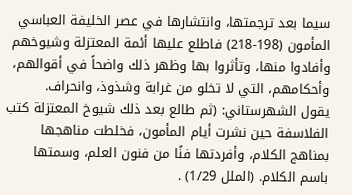سيما بعد ترجمتها، وانتشارها في عصر الخليفة العباسي المأمون (198-218) فاطلع عليها أئمة المعتزلة وشيوخهم وأفادوا منها، وتأثروا بها وظهر ذلك واضحاً في أقوالهم، وأحكامهم، التي لا تخلو من غرابة وشذوذ، وانحراف.
يقول الشهرستاني: (ثم طالع بعد ذلك شيوخ المعتزلة كتب الفلاسفة حين نشرت أيام المأمون، فخلطت مناهجها بمناهج الكلام، وأفردتها فنًا من فنون العلم، وسمتها باسم الكلام. (الملل 1/29) .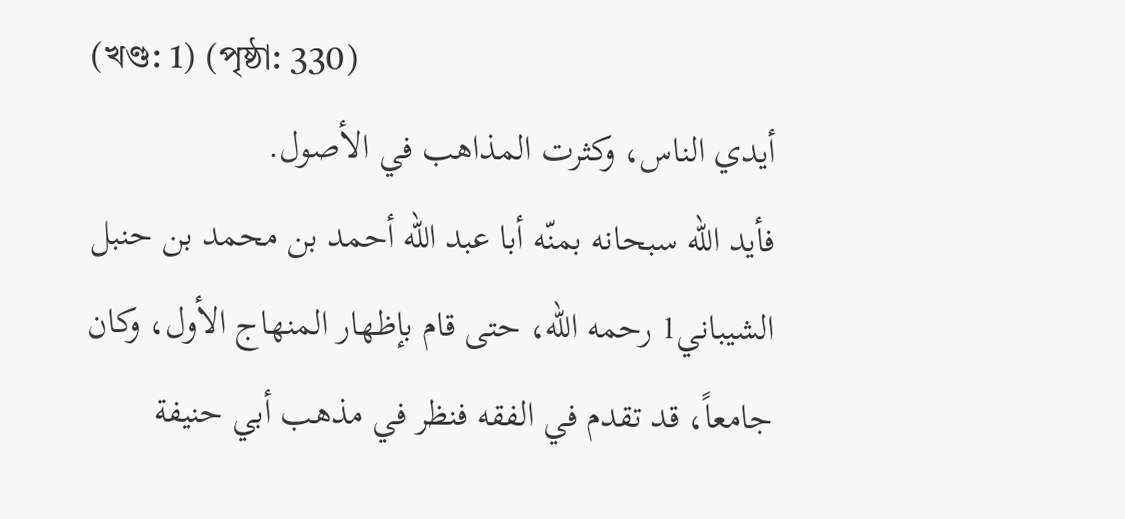(খণ্ড: 1) (পৃষ্ঠা: 330)
أيدي الناس، وكثرت المذاهب في الأصول.
فأيد الله سبحانه بمنّه أبا عبد الله أحمد بن محمد بن حنبل الشيباني1 رحمه الله، حتى قام بإظهار المنهاج الأول، وكان جامعاً، قد تقدم في الفقه فنظر في مذهب أبي حنيفة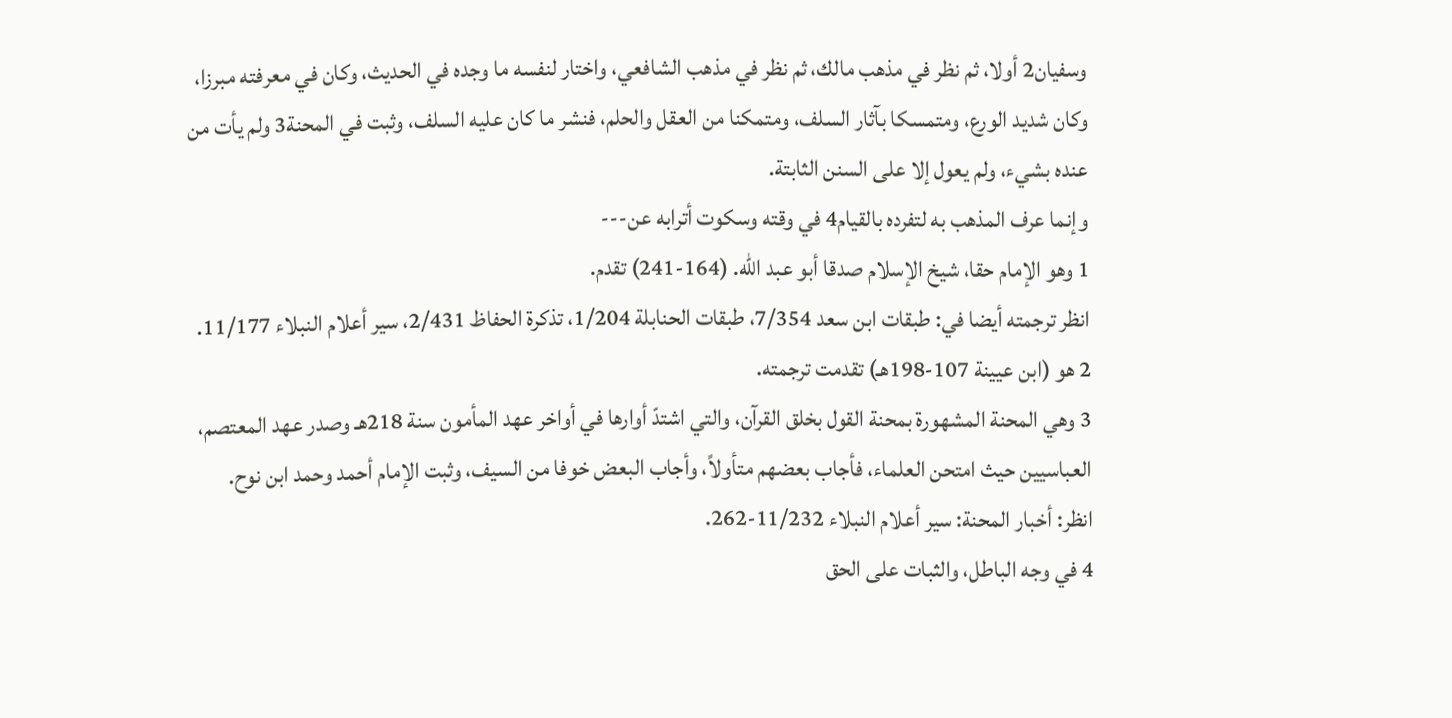وسفيان2 أولا، ثم نظر في مذهب مالك، ثم نظر في مذهب الشافعي، واختار لنفسه ما وجده في الحديث، وكان في معرفته مبرزا، وكان شديد الورع، ومتمسكا بآثار السلف، ومتمكنا من العقل والحلم، فنشر ما كان عليه السلف، وثبت في المحنة3 ولم يأت من عنده بشيء، ولم يعول إلا على السنن الثابتة.
وإنما عرف المذهب به لتفرده بالقيام4 في وقته وسكوت أترابه عن---
1 وهو الإمام حقا، شيخ الإسلام صدقا أبو عبد الله. (164-241) تقدم.
انظر ترجمته أيضا في: طبقات ابن سعد 7/354، طبقات الحنابلة 1/204، تذكرة الحفاظ 2/431، سير أعلام النبلاء 11/177.
2 هو (ابن عيينة 107-198هـ) تقدمت ترجمته.
3 وهي المحنة المشهورة بمحنة القول بخلق القرآن، والتي اشتدّ أوارها في أواخر عهد المأمون سنة 218هـ وصدر عهد المعتصم، العباسيين حيث امتحن العلماء، فأجاب بعضهم متأولاً، وأجاب البعض خوفا من السيف، وثبت الإمام أحمد وحمد ابن نوح. انظر: أخبار المحنة: سير أعلام النبلاء 11/232-262.
4 في وجه الباطل، والثبات على الحق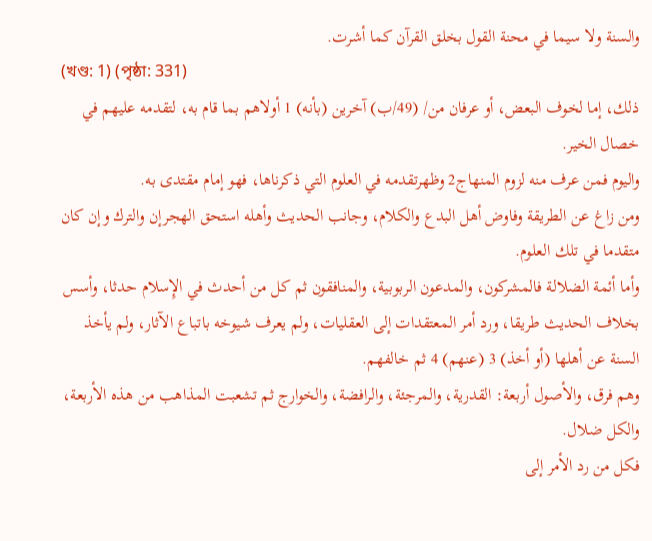والسنة ولا سيما في محنة القول بخلق القرآن كما أشرت.
(খণ্ড: 1) (পৃষ্ঠা: 331)
ذلك، إما لخوف البعض، أو عرفان من/ (49/ب) آخرين (بأنه) 1 أولاهم بما قام به، لتقدمه عليهم في خصال الخير.
واليوم فمن عرف منه لزوم المنهاج2 وظهرتقدمه في العلوم التي ذكرناها، فهو إمام مقتدى به.
ومن زاغ عن الطريقة وفاوض أهل البدع والكلام، وجانب الحديث وأهله استحق الهجرإن والترك وإن كان متقدما في تلك العلوم.
وأما أئمة الضلالة فالمشركون، والمدعون الربوبية، والمنافقون ثم كل من أحدث في الإِسلام حدثا، وأسس بخلاف الحديث طريقا، ورد أمر المعتقدات إلى العقليات، ولم يعرف شيوخه باتباع الآثار، ولم يأخذ السنة عن أهلها (أو أخذ) 3 (عنهم) 4 ثم خالفهم.
وهم فرق، والأصول أربعة: القدرية، والمرجئة، والرافضة، والخوارج ثم تشعبت المذاهب من هذه الأربعة، والكل ضلال.
فكل من رد الأمر إلى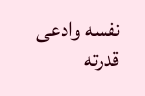نفسه وادعى قدرته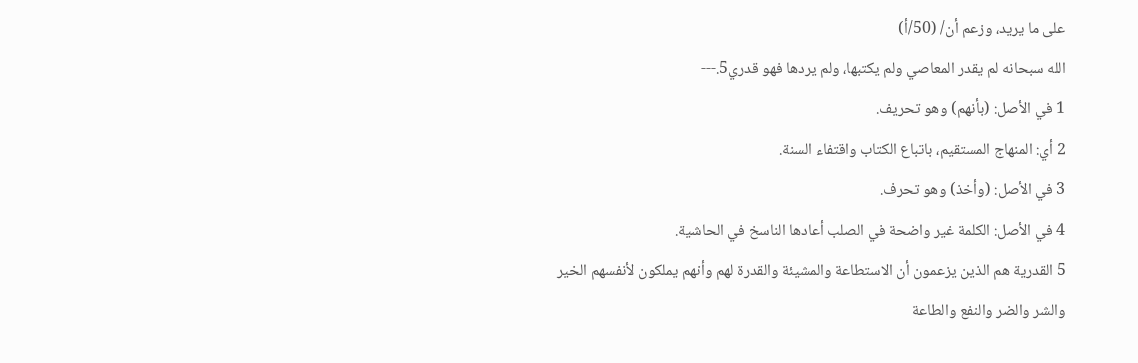على ما يريد، وزعم أن/ (50/أ)
الله سبحانه لم يقدر المعاصي ولم يكتبها، ولم يردها فهو قدري5.---
1 في الأصل: (بأنهم) وهو تحريف.
2 أي: المنهاج المستقيم، باتباع الكتاب واقتفاء السنة.
3 في الأصل: (وأخذ) وهو تحرف.
4 في الأصل: الكلمة غير واضحة في الصلب أعادها الناسخ في الحاشية.
5 القدرية هم الذين يزعمون أن الاستطاعة والمشيئة والقدرة لهم وأنهم يملكون لأنفسهم الخير والشر والضر والنفع والطاعة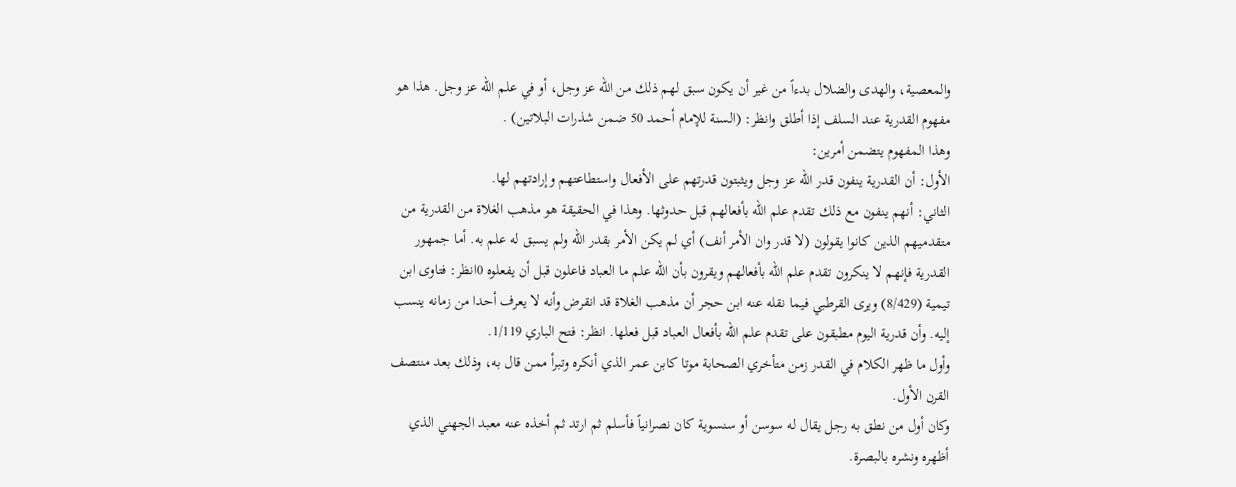والمعصية، والهدى والضلال بدءاً من غير أن يكون سبق لهم ذلك من الله عز وجل، أو في علم الله عز وجل. هذا هو مفهوم القدرية عند السلف إذا أطلق وانظر: (السنة للإمام أحمد 50 ضمن شذرات البلاتين) .
وهذا المفهوم يتضمن أمرين:
الأول: أن القدرية ينفون قدر الله عز وجل ويثبتون قدرتهم على الأفعال واستطاعتهم وإرادتهم لها.
الثاني: أنهم ينفون مع ذلك تقدم علم الله بأفعالهم قبل حدوثها. وهذا في الحقيقة هو مذهب الغلاة من القدرية من متقدميهم الذين كانوا يقولون (لا قدر وان الأمر أنف) أي لم يكن الأمر بقدر الله ولم يسبق له علم به. أما جمهور القدرية فإنهم لا ينكرون تقدم علم الله بأفعالهم ويقرون بأن الله علم ما العباد فاعلون قبل أن يفعلوه 0انظر: فتاوى ابن تيمية (8/429) ويرى القرطبي فيما نقله عنه ابن حجر أن مذهب الغلاة قد انقرض وأنه لا يعرف أحدا من زمانه ينسب إليه. وأن قدرية اليوم مطبقون على تقدم علم الله بأفعال العباد قبل فعلها. انظر: فتح الباري 1/119.
وأول ما ظهر الكلام في القدر زمن متأخري الصحابة موتا كابن عمر الذي أنكره وتبرأ ممن قال به، وذلك بعد منتصف القرن الأول.
وكان أول من نطق به رجل يقال له سوسن أو سنسوية كان نصرانياً فأسلم ثم ارتد ثم أخذه عنه معبد الجهني الذي أظهره ونشره بالبصرة.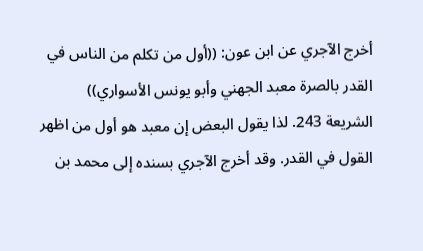أخرج الآجري عن ابن عون: ((أول من تكلم من الناس في القدر بالصرة معبد الجهني وأبو يونس الأسواري)) الشريعة 243. لذا يقول البعض إن معبد هو أول من اظهر القول في القدر. وقد أخرج الآجري بسنده إلى محمد بن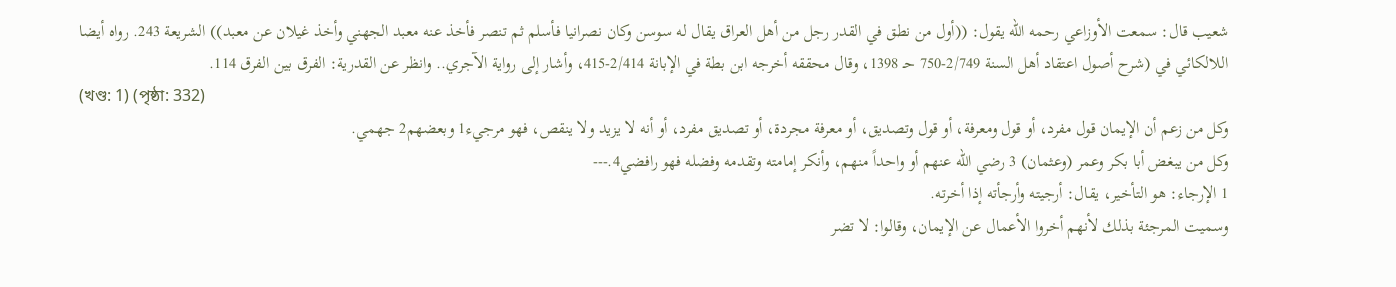شعيب قال: سمعت الأوزاعي رحمه الله يقول: ((أول من نطق في القدر رجل من أهل العراق يقال له سوسن وكان نصرانيا فأسلم ثم تنصر فأخذ عنه معبد الجهني وأخذ غيلان عن معبد)) الشريعة 243. رواه أيضا اللالكائي في (شرح أصول اعتقاد أهل السنة 2/749-750 حـ 1398، وقال محققه أخرجه ابن بطة في الإبانة 2/414-415، وأشار إلى رواية الآجري.. وانظر عن القدرية: الفرق بين الفرق 114.
(খণ্ড: 1) (পৃষ্ঠা: 332)
وكل من زعم أن الإيمان قول مفرد، أو قول ومعرفة، أو قول وتصديق، أو معرفة مجردة، أو تصديق مفرد، أو أنه لا يزيد ولا ينقص، فهو مرجيء1 وبعضهم2 جهمي.
وكل من يبغض أبا بكر وعمر (وعثمان) 3 رضي الله عنهم أو واحداً منهم، وأنكر إمامته وتقدمه وفضله فهو رافضي4.---
1 الإرجاء: هو التأخير، يقال: أرجيته وأرجأته إذا أخرته.
وسميت المرجئة بذلك لأنهم أخروا الأعمال عن الإيمان، وقالوا: لا تضر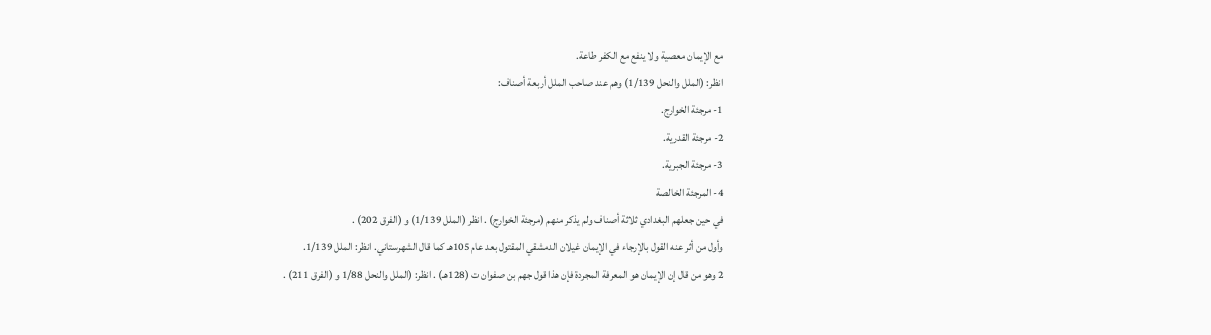مع الإيمان معصية ولا ينفع مع الكفر طاعة.
انظر: (الملل والنحل 1/139) وهم عند صاحب الملل أربعة أصناف:
1- مرجئة الخوارج.
2- مرجئة القدرية.
3- مرجئة الجبرية.
4- المرجئة الخالصة
في حين جعلهم البغدادي ثلاثة أصناف ولم يذكر منهم (مرجئة الخوارج) . انظر (الملل 1/139) و (الفرق 202) .
وأول من أثر عنه القول بالإرجاء في الإيمان غيلان الدمشقي المقتول بعد عام 105هـ كما قال الشهرستاني. انظر: الملل 1/139.
2 وهو من قال إن الإيمان هو المعرفة المجردة فإن هذا قول جهم بن صفوان ت (128هـ) . انظر: (الملل والنحل 1/88 و (الفرق 211) .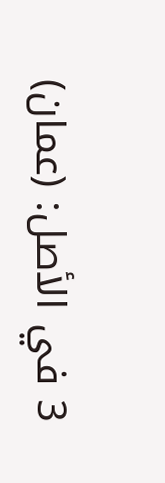3 في الأصل: (عمان)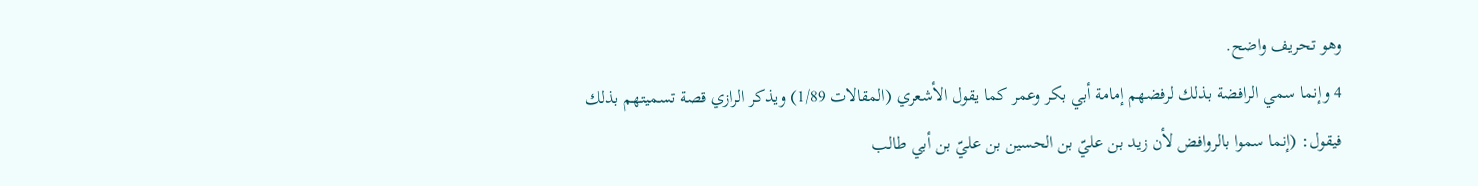وهو تحريف واضح.
4 وإنما سمي الرافضة بذلك لرفضهم إمامة أبي بكر وعمر كما يقول الأشعري (المقالات 1/89) ويذكر الرازي قصة تسميتهم بذلك فيقول: (إنما سموا بالروافض لأن زيد بن عليّ بن الحسين بن عليّ بن أبي طالب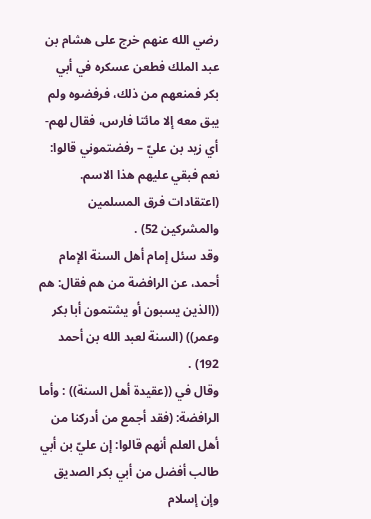رضي الله عنهم خرج على هشام بن عبد الملك فطعن عسكره في أبي بكر فمنعهم من ذلك، فرفضوه ولم يبق معه إلا مائتا فارس، فقال لهم- أي زيد بن عليّ – رفضتموني قالوا: نعم فبقي عليهم هذا الاسم. (اعتقادات فرق المسلمين والمشركين 52) .
وقد سئل إمام أهل السنة الإمام أحمد، عن الرافضة من هم فقال: هم ((الذين يسبون أو يشتمون أبا بكر وعمر)) (السنة لعبد الله بن أحمد 192) .
وقال في ((عقيدة أهل السنة)) : وأما الرافضة: (فقد أجمع من أدركنا من أهل العلم أنهم قالوا: إن عليّ بن أبي طالب أفضل من أبي بكر الصديق وإن إسلام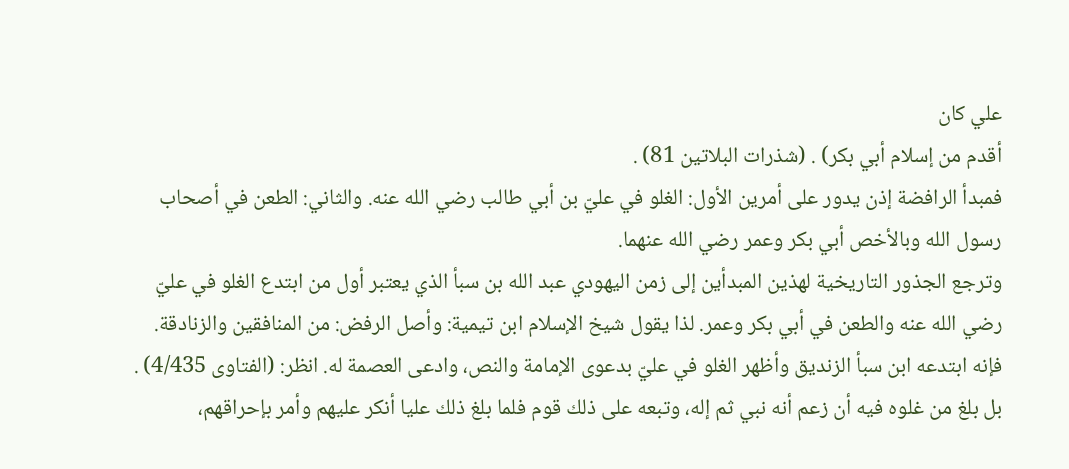علي كان
أقدم من إسلام أبي بكر) . (شذرات البلاتين 81) .
فمبدأ الرافضة إذن يدور على أمرين الأول: الغلو في عليّ بن أبي طالب رضي الله عنه. والثاني: الطعن في أصحاب رسول الله وبالأخص أبي بكر وعمر رضي الله عنهما.
وترجع الجذور التاريخية لهذين المبدأين إلى زمن اليهودي عبد الله بن سبأ الذي يعتبر أول من ابتدع الغلو في عليّ رضي الله عنه والطعن في أبي بكر وعمر. لذا يقول شيخ الإسلام ابن تيمية: وأصل الرفض: من المنافقين والزنادقة. فإنه ابتدعه ابن سبأ الزنديق وأظهر الغلو في عليّ بدعوى الإمامة والنص، وادعى العصمة له. انظر: (الفتاوى 4/435) .
بل بلغ من غلوه فيه أن زعم أنه نبي ثم إله، وتبعه على ذلك قوم فلما بلغ ذلك عليا أنكر عليهم وأمر بإحراقهم،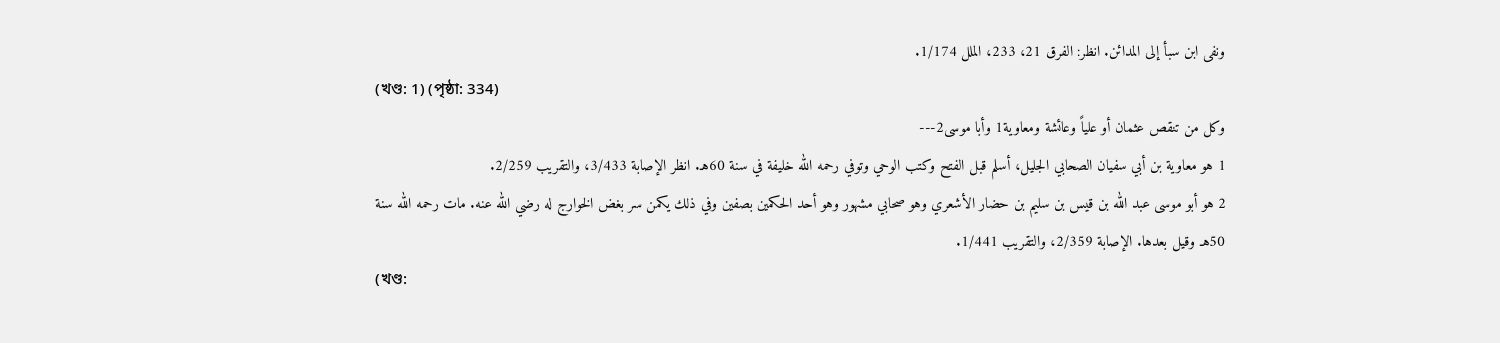ونفى ابن سبأ إلى المدائن. انظر: الفرق 21، 233، الملل 1/174.
(খণ্ড: 1) (পৃষ্ঠা: 334)
وكل من تنقص عثمان أو علياً وعائشة ومعاوية1 وأبا موسى2---
1 هو معاوية بن أبي سفيان الصحابي الجليل، أسلم قبل الفتح وكتب الوحي وتوفي رحمه الله خليفة في سنة 60هـ. انظر الإصابة 3/433، والتقريب 2/259.
2 هو أبو موسى عبد الله بن قيس بن سليم بن حضار الأشعري وهو صحابي مشهور وهو أحد الحكمين بصفين وفي ذلك يكمن سر بغض الخوارج له رضي الله عنه. مات رحمه الله سنة 50هـ وقيل بعدها. الإصابة 2/359، والتقريب 1/441.
(খণ্ড: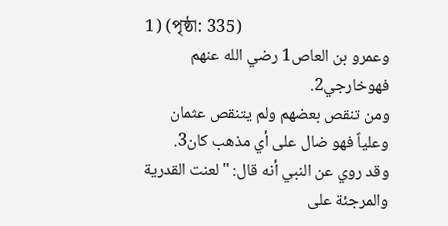1) (পৃষ্ঠা: 335)
وعمرو بن العاص1 رضي الله عنهم فهوخارجي2.
ومن تنقص بعضهم ولم يتنقص عثمان وعلياً فهو ضال على أي مذهب كان3.
وقد روي عن النبي أنه قال: "لعنت القدرية والمرجئة على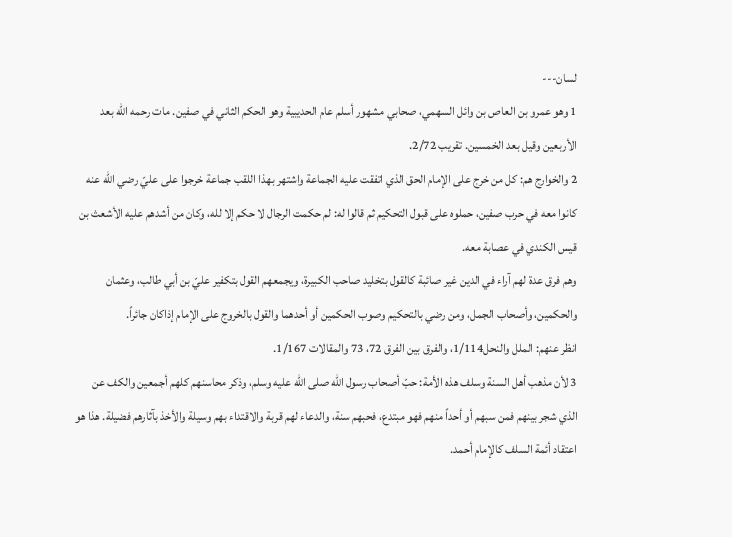لسان---
1 وهو عمرو بن العاص بن وائل السهمي، صحابي مشهور أسلم عام الحديبية وهو الحكم الثاني في صفين. مات رحمه الله بعد الأربعين وقيل بعد الخمسين. تقريب 2/72.
2 والخوارج هم: كل من خرج على الإمام الحق الذي اتفقت عليه الجماعة واشتهر بهذا اللقب جماعة خرجوا على عليّ رضي الله عنه كانوا معه في حرب صفين، حملوه على قبول التحكيم ثم قالوا له: لم حكمت الرجال لا حكم إلا لله، وكان من أشدهم عليه الأشعث بن قيس الكندي في عصابة معه.
وهم فرق عدة لهم آراء في الدين غير صائبة كالقول بتخليد صاحب الكبيرة، ويجمعهم القول بتكفير عليّ بن أبي طالب، وعثمان والحكمين، وأصحاب الجمل، ومن رضي بالتحكيم وصوب الحكمين أو أحدهما والقول بالخروج على الإمام إذاكان جائراً.
انظر عنهم: الملل والنحل1/114، والفرق بين الفرق 72، 73 والمقالات 1/167.
3 لأن مذهب أهل السنة وسلف هذه الأمة: حبّ أصحاب رسول الله صلى الله عليه وسلم، وذكر محاسنهم كلهم أجمعين والكف عن الذي شجر بينهم فمن سبهم أو أحداً منهم فهو مبتدع، فحبهم سنة، والدعاء لهم قربة والاقتداء بهم وسيلة والأخذ بآثارهم فضيلة. هذا هو اعتقاد أئمة السلف كالإمام أحمد.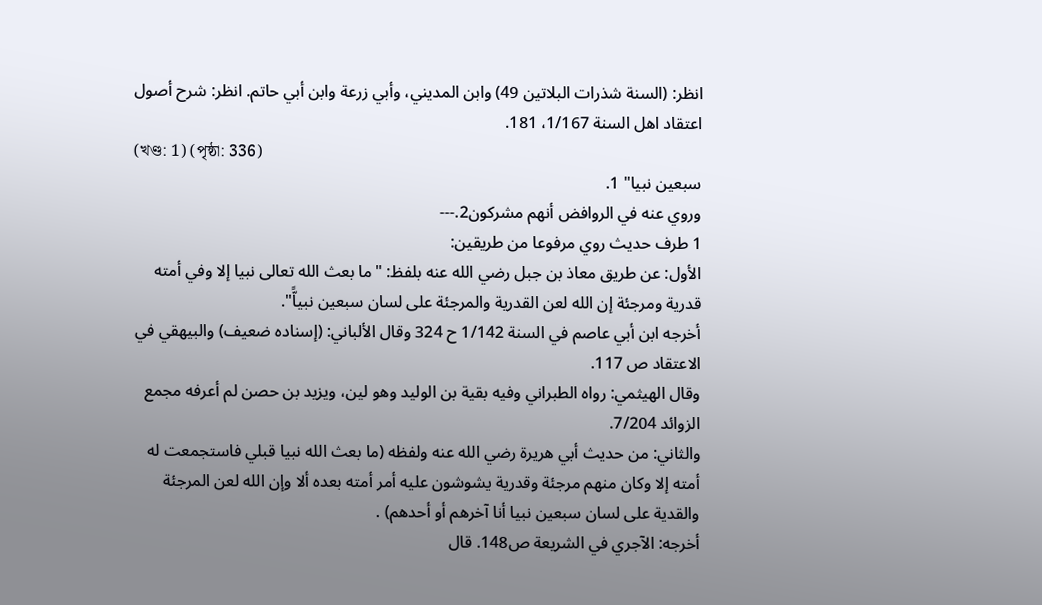انظر: (السنة شذرات البلاتين 49) وابن المديني، وأبي زرعة وابن أبي حاتم. انظر: شرح أصول اعتقاد اهل السنة 1/167، 181.
(খণ্ড: 1) (পৃষ্ঠা: 336)
سبعين نبيا" 1.
وروي عنه في الروافض أنهم مشركون2.---
1 طرف حديث روي مرفوعا من طريقين:
الأول: عن طريق معاذ بن جبل رضي الله عنه بلفظ: "ما بعث الله تعالى نبيا إلا وفي أمته قدرية ومرجئة إن الله لعن القدرية والمرجئة على لسان سبعين نبياًّ".
أخرجه ابن أبي عاصم في السنة 1/142 ح 324 وقال الألباني: (إسناده ضعيف) والبيهقي في الاعتقاد ص 117.
وقال الهيثمي: رواه الطبراني وفيه بقية بن الوليد وهو لين، ويزيد بن حصن لم أعرفه مجمع الزوائد 7/204.
والثاني: من حديث أبي هريرة رضي الله عنه ولفظه (ما بعث الله نبيا قبلي فاستجمعت له أمته إلا وكان منهم مرجئة وقدرية يشوشون عليه أمر أمته بعده ألا وإن الله لعن المرجئة والقدية على لسان سبعين نبيا أنا آخرهم أو أحدهم) .
أخرجه: الآجري في الشريعة ص148. قال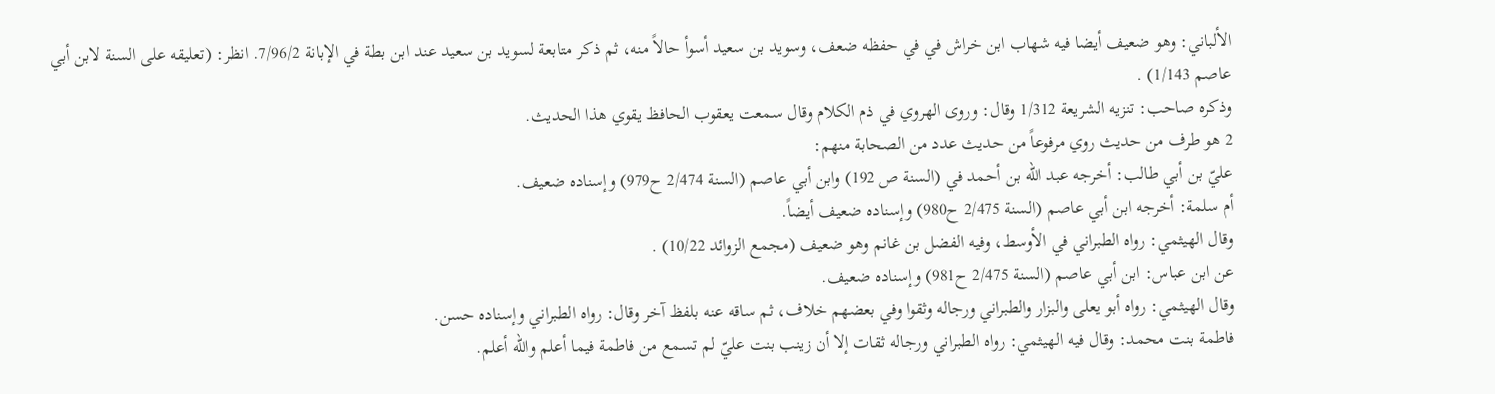الألباني: وهو ضعيف أيضا فيه شهاب ابن خراش في في حفظه ضعف، وسويد بن سعيد أسوأ حالاً منه، ثم ذكر متابعة لسويد بن سعيد عند ابن بطة في الإبانة 7/96/2. انظر: (تعليقه على السنة لابن أبي عاصم 1/143) .
وذكره صاحب: تنزيه الشريعة 1/312 وقال: وروى الهروي في ذم الكلام وقال سمعت يعقوب الحافظ يقوي هذا الحديث.
2 هو طرف من حديث روي مرفوعاً من حديث عدد من الصحابة منهم:
عليّ بن أبي طالب: أخرجه عبد الله بن أحمد في (السنة ص 192) وابن أبي عاصم (السنة 2/474 ح979) وإسناده ضعيف.
أم سلمة: أخرجه ابن أبي عاصم (السنة 2/475 ح980) وإسناده ضعيف أيضاً.
وقال الهيثمي: رواه الطبراني في الأوسط، وفيه الفضل بن غانم وهو ضعيف (مجمع الزوائد 10/22) .
عن ابن عباس: ابن أبي عاصم (السنة 2/475 ح981) وإسناده ضعيف.
وقال الهيثمي: رواه أبو يعلى والبزار والطبراني ورجاله وثقوا وفي بعضهم خلاف، ثم ساقه عنه بلفظ آخر وقال: رواه الطبراني وإسناده حسن.
فاطمة بنت محمد: وقال فيه الهيثمي: رواه الطبراني ورجاله ثقات إلا أن زينب بنت عليّ لم تسمع من فاطمة فيما أعلم والله أعلم.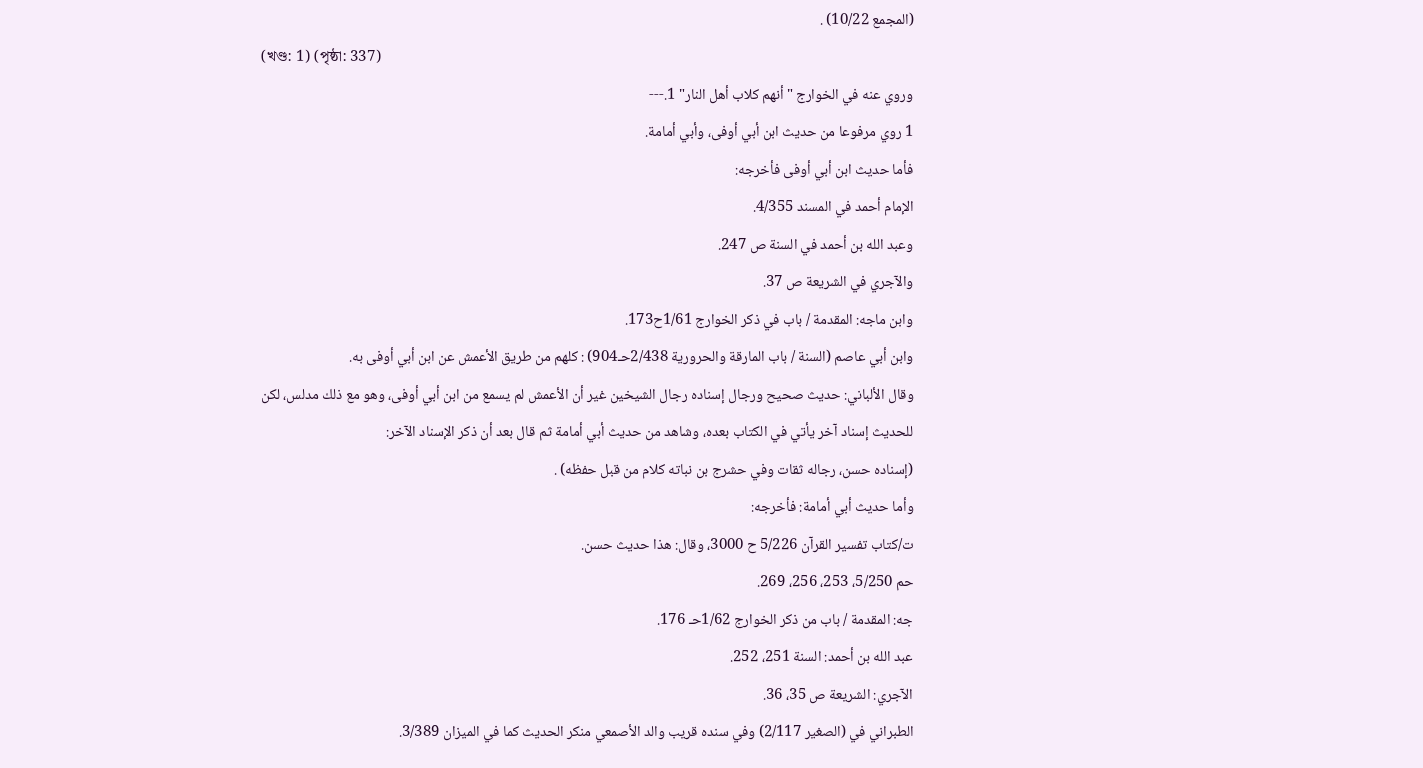(المجمع 10/22) .
(খণ্ড: 1) (পৃষ্ঠা: 337)
وروي عنه في الخوارج "أنهم كلاب أهل النار" 1.---
1 روي مرفوعا من حديث ابن أبي أوفى، وأبي أمامة.
فأما حديث ابن أبي أوفى فأخرجه:
الإمام أحمد في المسند 4/355.
وعبد الله بن أحمد في السنة ص 247.
والآجري في الشريعة ص 37.
وابن ماجه: المقدمة / باب في ذكر الخوارج 1/61ح173.
وابن أبي عاصم (السنة / باب المارقة والحرورية 2/438حـ904) : كلهم من طريق الأعمش عن ابن أبي أوفى به.
وقال الألباني: حديث صحيح ورجال إسناده رجال الشيخين غير أن الأعمش لم يسمع من ابن أبي أوفى، وهو مع ذلك مدلس، لكن للحديث إسناد آخر يأتي في الكتاب بعده، وشاهد من حديث أبي أمامة ثم قال بعد أن ذكر الإسناد الآخر:
(إسناده حسن، رجاله ثقات وفي حشرج بن نباته كلام من قبل حفظه) .
وأما حديث أبي أمامة: فأخرجه:
ت/كتاب تفسير القرآن 5/226 ح 3000، وقال: هذا حديث حسن.
حم 5/250، 253، 256، 269.
جه: المقدمة / باب من ذكر الخوارج 1/62حـ 176.
عبد الله بن أحمد: السنة 251، 252.
الآجري: الشريعة ص 35، 36.
الطبراني في (الصغير 2/117) وفي سنده قريب والد الأصمعي منكر الحديث كما في الميزان 3/389.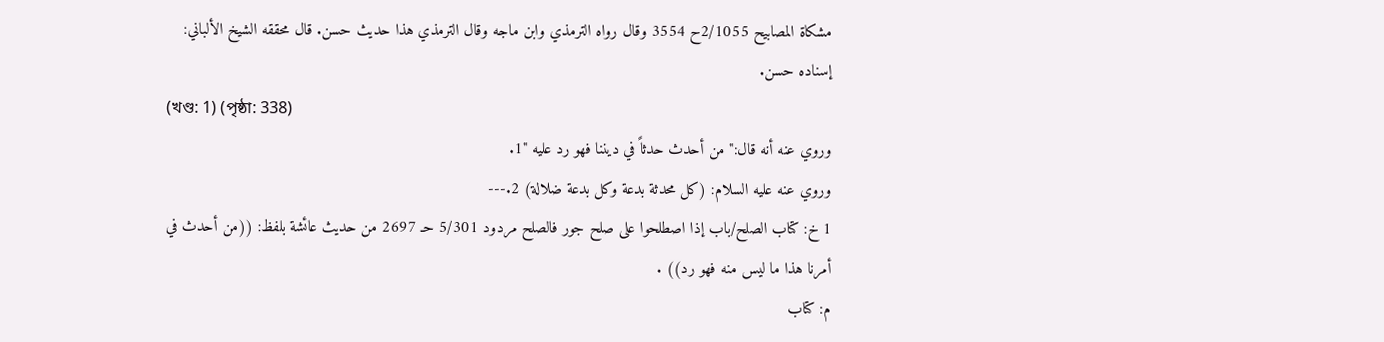مشكاة المصابيح 2/1055ح 3554 وقال رواه الترمذي وابن ماجه وقال الترمذي هذا حديث حسن. قال محققه الشيخ الألباني: إسناده حسن.
(খণ্ড: 1) (পৃষ্ঠা: 338)
وروي عنه أنه قال:" من أحدث حدثاً في ديننا فهو رد عليه "1.
وروي عنه عليه السلام: (كل محدثة بدعة وكل بدعة ضلالة) 2.---
1 خ: كتاب الصلح/باب إذا اصطلحوا على صلح جور فالصلح مردود 5/301 حـ 2697 من حديث عائشة بلفظ: ((من أحدث في أمرنا هذا ما ليس منه فهو رد)) .
م: كتاب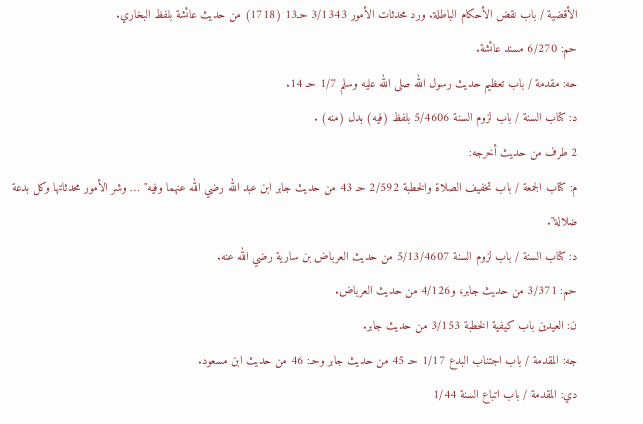الأقضية / باب نقض الأحكام الباطلة. ورد محدثات الأمور 3/1343 حـ13 (1718) من حديث عائشة بلفظ البخاري.
حم: 6/270 مسند عائشة.
حه: مقدمة / باب تعظيم حديث رسول الله صلى الله عليه وسلم 1/7 حـ 14.
د: كتاب السنة / باب لزوم السنة 5/4606 بلفظ (فيه) بدل (منه) .
2 طرف من حديث أخرجه:
م: كتاب الجمعة / باب تخفيف الصلاة والخطبة 2/592 حـ 43 من حديث جابر ابن عبد الله رضي الله عنهما وفيه" … وشر الأمور محدثاتها وكل بدعة ضلالة".
د: كتاب السنة / باب لزوم السنة 5/13/4607 من حديث العرباض بن سارية رضي الله عنه.
حم: 3/371 من حديث جابر، و4/126 من حديث العرباض.
ن: العيدين باب كيفية الخطبة 3/153 من حديث جابر.
جه: المقدمة / باب اجتناب البدع 1/17 حـ 45 من حديث جابر وحـ: 46 من حديث ابن مسعود.
دي: المقدمة / باب اتباع السنة 1/44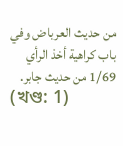من حديث العرباض وفي باب كراهية أخذ الرأي 1/69 من حديث جابر.
(খণ্ড: 1)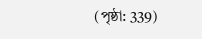(পৃষ্ঠা: 339)